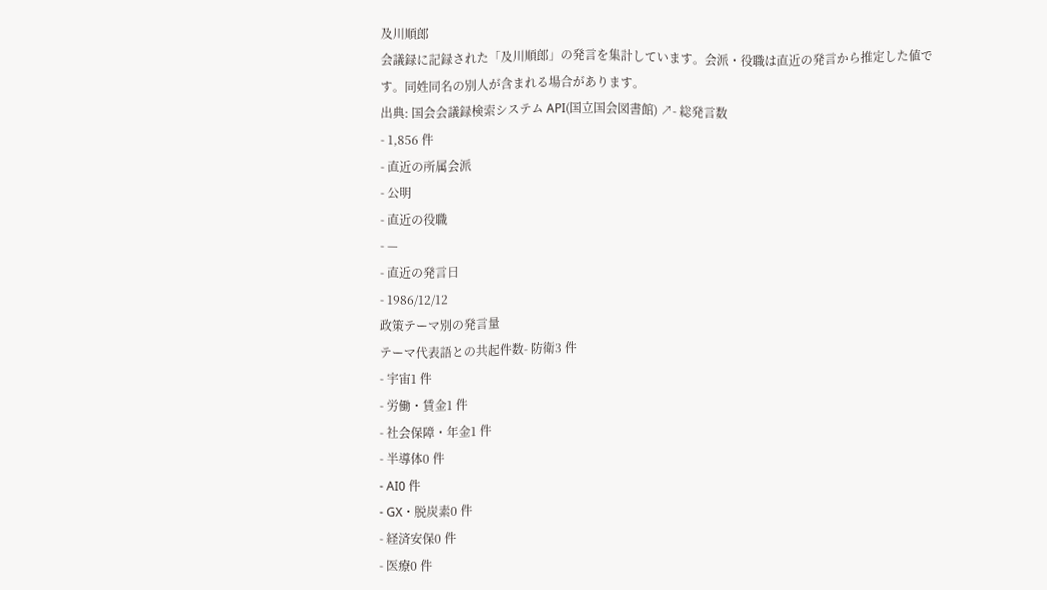及川順郎
会議録に記録された「及川順郎」の発言を集計しています。会派・役職は直近の発言から推定した値です。同姓同名の別人が含まれる場合があります。
出典: 国会会議録検索システム API(国立国会図書館) ↗- 総発言数
- 1,856 件
- 直近の所属会派
- 公明
- 直近の役職
- —
- 直近の発言日
- 1986/12/12
政策テーマ別の発言量
テーマ代表語との共起件数- 防衛3 件
- 宇宙1 件
- 労働・賃金1 件
- 社会保障・年金1 件
- 半導体0 件
- AI0 件
- GX・脱炭素0 件
- 経済安保0 件
- 医療0 件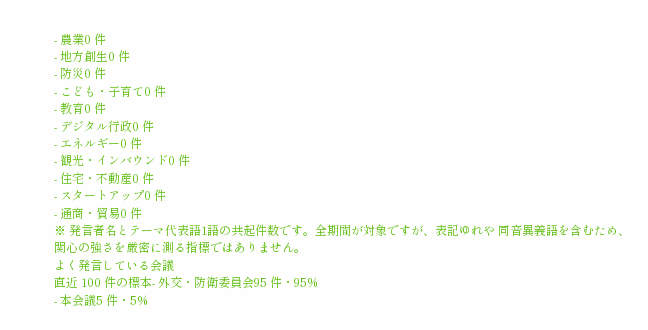- 農業0 件
- 地方創生0 件
- 防災0 件
- こども・子育て0 件
- 教育0 件
- デジタル行政0 件
- エネルギー0 件
- 観光・インバウンド0 件
- 住宅・不動産0 件
- スタートアップ0 件
- 通商・貿易0 件
※ 発言者名とテーマ代表語1語の共起件数です。全期間が対象ですが、表記ゆれや 同音異義語を含むため、関心の強さを厳密に測る指標ではありません。
よく発言している会議
直近 100 件の標本- 外交・防衛委員会95 件・95%
- 本会議5 件・5%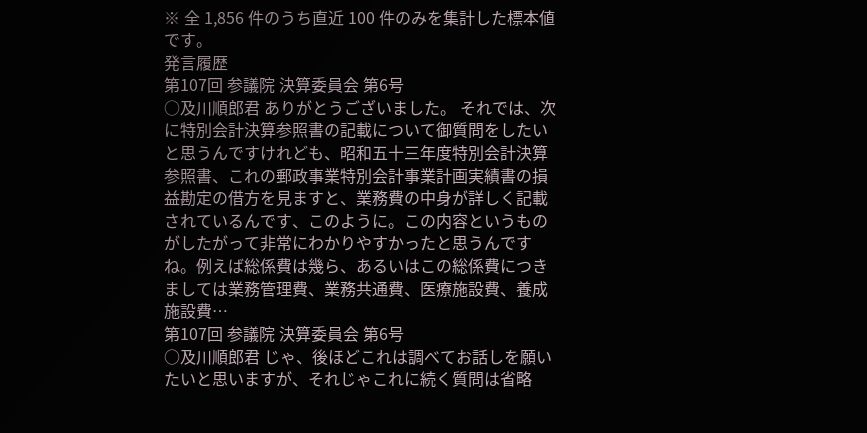※ 全 1,856 件のうち直近 100 件のみを集計した標本値です。
発言履歴
第107回 参議院 決算委員会 第6号
○及川順郎君 ありがとうございました。 それでは、次に特別会計決算参照書の記載について御質問をしたいと思うんですけれども、昭和五十三年度特別会計決算参照書、これの郵政事業特別会計事業計画実績書の損益勘定の借方を見ますと、業務費の中身が詳しく記載されているんです、このように。この内容というものがしたがって非常にわかりやすかったと思うんですね。例えば総係費は幾ら、あるいはこの総係費につきましては業務管理費、業務共通費、医療施設費、養成施設費…
第107回 参議院 決算委員会 第6号
○及川順郎君 じゃ、後ほどこれは調べてお話しを願いたいと思いますが、それじゃこれに続く質問は省略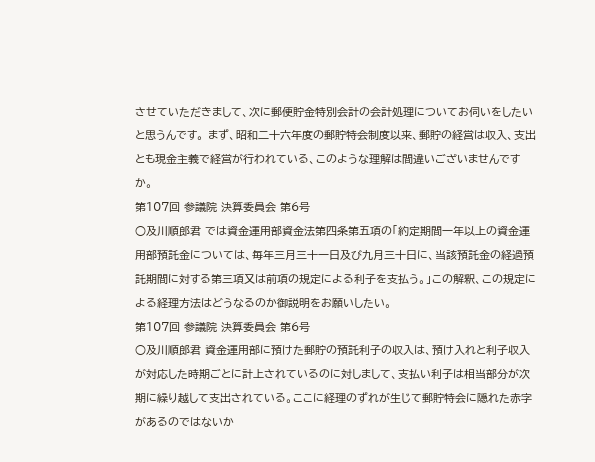させていただきまして、次に郵便貯金特別会計の会計処理についてお伺いをしたいと思うんです。 まず、昭和二十六年度の郵貯特会制度以来、郵貯の経営は収入、支出とも現金主義で経営が行われている、このような理解は間違いございませんですか。
第107回 参議院 決算委員会 第6号
○及川順郎君 では資金運用部資金法第四条第五項の「約定期間一年以上の資金運用部預託金については、毎年三月三十一日及び九月三十日に、当該預託金の経過預託期間に対する第三項又は前項の規定による利子を支払う。」この解釈、この規定による経理方法はどうなるのか御説明をお願いしたい。
第107回 参議院 決算委員会 第6号
○及川順郎君 資金運用部に預けた郵貯の預託利子の収入は、預け入れと利子収入が対応した時期ごとに計上されているのに対しまして、支払い利子は相当部分が次期に繰り越して支出されている。ここに経理のずれが生じて郵貯特会に隠れた赤字があるのではないか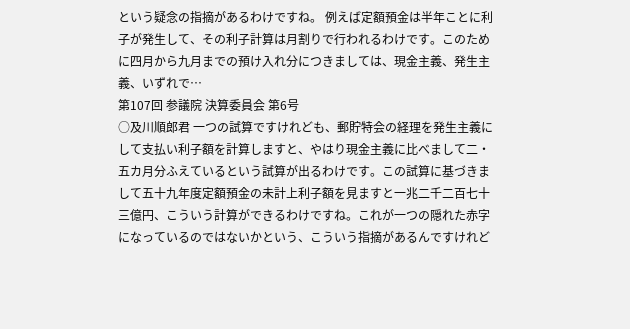という疑念の指摘があるわけですね。 例えば定額預金は半年ことに利子が発生して、その利子計算は月割りで行われるわけです。このために四月から九月までの預け入れ分につきましては、現金主義、発生主義、いずれで…
第107回 参議院 決算委員会 第6号
○及川順郎君 一つの試算ですけれども、郵貯特会の経理を発生主義にして支払い利子額を計算しますと、やはり現金主義に比べまして二・五カ月分ふえているという試算が出るわけです。この試算に基づきまして五十九年度定額預金の未計上利子額を見ますと一兆二千二百七十三億円、こういう計算ができるわけですね。これが一つの隠れた赤字になっているのではないかという、こういう指摘があるんですけれど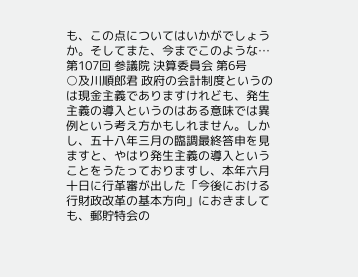も、この点についてはいかがでしょうか。そしてまた、今までこのような…
第107回 参議院 決算委員会 第6号
○及川順郎君 政府の会計制度というのは現金主義でありますけれども、発生主義の導入というのはある意味では異例という考え方かもしれません。しかし、五十八年三月の臨調最終答申を見ますと、やはり発生主義の導入ということをうたっておりますし、本年六月十日に行革審が出した「今後における行財政改革の基本方向」におきましても、郵貯特会の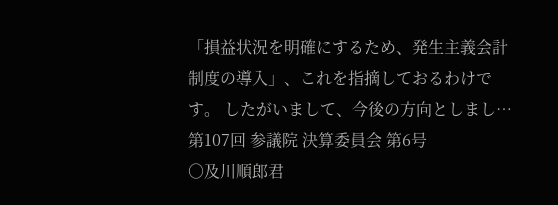「損益状況を明確にするため、発生主義会計制度の導入」、これを指摘しておるわけです。 したがいまして、今後の方向としまし…
第107回 参議院 決算委員会 第6号
○及川順郎君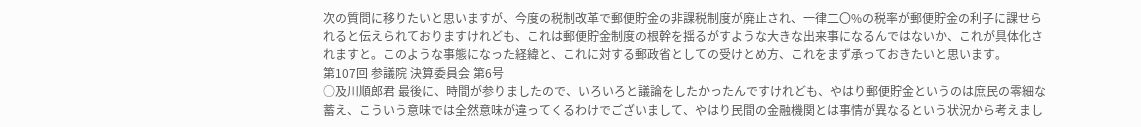次の質問に移りたいと思いますが、今度の税制改革で郵便貯金の非課税制度が廃止され、一律二〇%の税率が郵便貯金の利子に課せられると伝えられておりますけれども、これは郵便貯金制度の根幹を揺るがすような大きな出来事になるんではないか、これが具体化されますと。このような事態になった経緯と、これに対する郵政省としての受けとめ方、これをまず承っておきたいと思います。
第107回 参議院 決算委員会 第6号
○及川順郎君 最後に、時間が参りましたので、いろいろと議論をしたかったんですけれども、やはり郵便貯金というのは庶民の零細な蓄え、こういう意味では全然意味が違ってくるわけでございまして、やはり民間の金融機関とは事情が異なるという状況から考えまし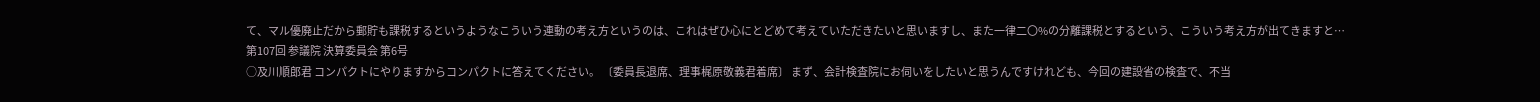て、マル優廃止だから郵貯も課税するというようなこういう連動の考え方というのは、これはぜひ心にとどめて考えていただきたいと思いますし、また一律二〇%の分離課税とするという、こういう考え方が出てきますと…
第107回 参議院 決算委員会 第6号
○及川順郎君 コンパクトにやりますからコンパクトに答えてください。 〔委員長退席、理事梶原敬義君着席〕 まず、会計検査院にお伺いをしたいと思うんですけれども、今回の建設省の検査で、不当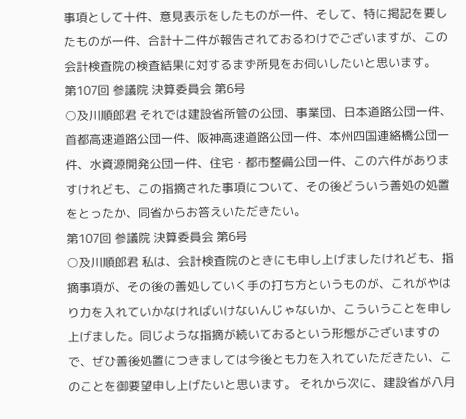事項として十件、意見表示をしたものが一件、そして、特に掲記を要したものが一件、合計十二件が報告されておるわけでございますが、この会計検査院の検査結果に対するまず所見をお伺いしたいと思います。
第107回 参議院 決算委員会 第6号
○及川順郎君 それでは建設省所管の公団、事業団、日本道路公団一件、首都高速道路公団一件、阪神高速道路公団一件、本州四国連絡橋公団一件、水資源開発公団一件、住宅・都市整備公団一件、この六件がありますけれども、この指摘された事項について、その後どういう善処の処置をとったか、同省からお答えいただきたい。
第107回 参議院 決算委員会 第6号
○及川順郎君 私は、会計検査院のときにも申し上げましたけれども、指摘事項が、その後の善処していく手の打ち方というものが、これがやはり力を入れていかなければいけないんじゃないか、こういうことを申し上げました。同じような指摘が続いておるという形態がございますので、ぜひ善後処置につきましては今後とも力を入れていただきたい、このことを御要望申し上げたいと思います。 それから次に、建設省が八月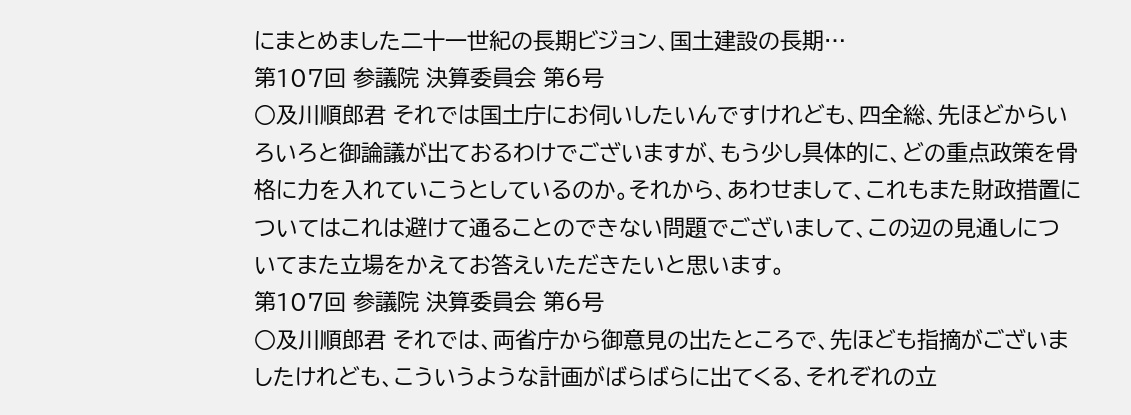にまとめました二十一世紀の長期ビジョン、国土建設の長期…
第107回 参議院 決算委員会 第6号
○及川順郎君 それでは国土庁にお伺いしたいんですけれども、四全総、先ほどからいろいろと御論議が出ておるわけでございますが、もう少し具体的に、どの重点政策を骨格に力を入れていこうとしているのか。それから、あわせまして、これもまた財政措置についてはこれは避けて通ることのできない問題でございまして、この辺の見通しについてまた立場をかえてお答えいただきたいと思います。
第107回 参議院 決算委員会 第6号
○及川順郎君 それでは、両省庁から御意見の出たところで、先ほども指摘がございましたけれども、こういうような計画がばらばらに出てくる、それぞれの立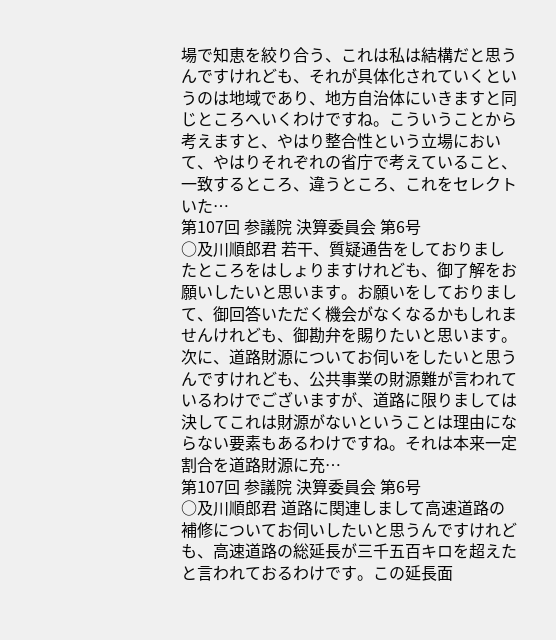場で知恵を絞り合う、これは私は結構だと思うんですけれども、それが具体化されていくというのは地域であり、地方自治体にいきますと同じところへいくわけですね。こういうことから考えますと、やはり整合性という立場において、やはりそれぞれの省庁で考えていること、一致するところ、違うところ、これをセレクトいた…
第107回 参議院 決算委員会 第6号
○及川順郎君 若干、質疑通告をしておりましたところをはしょりますけれども、御了解をお願いしたいと思います。お願いをしておりまして、御回答いただく機会がなくなるかもしれませんけれども、御勘弁を賜りたいと思います。 次に、道路財源についてお伺いをしたいと思うんですけれども、公共事業の財源難が言われているわけでございますが、道路に限りましては決してこれは財源がないということは理由にならない要素もあるわけですね。それは本来一定割合を道路財源に充…
第107回 参議院 決算委員会 第6号
○及川順郎君 道路に関連しまして高速道路の補修についてお伺いしたいと思うんですけれども、高速道路の総延長が三千五百キロを超えたと言われておるわけです。この延長面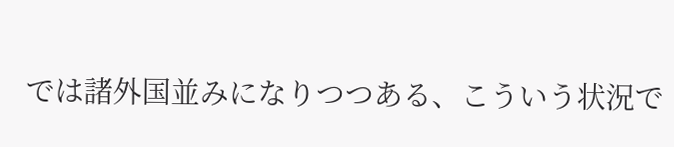では諸外国並みになりつつある、こういう状況で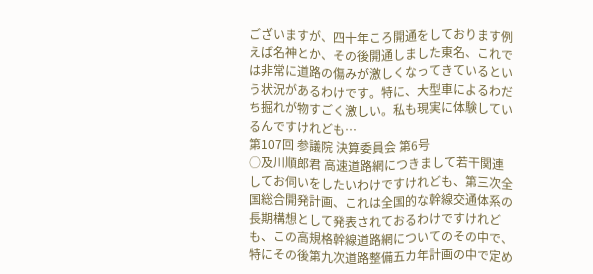ございますが、四十年ころ開通をしております例えば名神とか、その後開通しました東名、これでは非常に道路の傷みが激しくなってきているという状況があるわけです。特に、大型車によるわだち掘れが物すごく激しい。私も現実に体験しているんですけれども…
第107回 参議院 決算委員会 第6号
○及川順郎君 高速道路網につきまして若干関連してお伺いをしたいわけですけれども、第三次全国総合開発計画、これは全国的な幹線交通体系の長期構想として発表されておるわけですけれども、この高規格幹線道路網についてのその中で、特にその後第九次道路整備五カ年計画の中で定め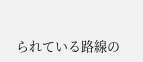られている路線の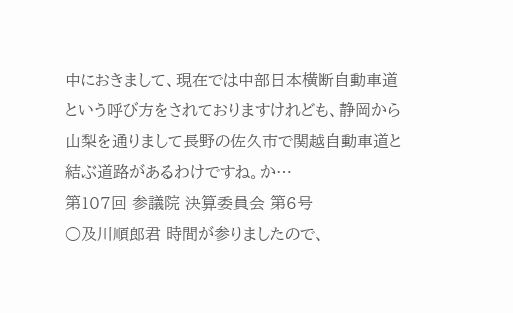中におきまして、現在では中部日本横断自動車道という呼び方をされておりますけれども、静岡から山梨を通りまして長野の佐久市で関越自動車道と結ぶ道路があるわけですね。か…
第107回 参議院 決算委員会 第6号
○及川順郎君 時間が参りましたので、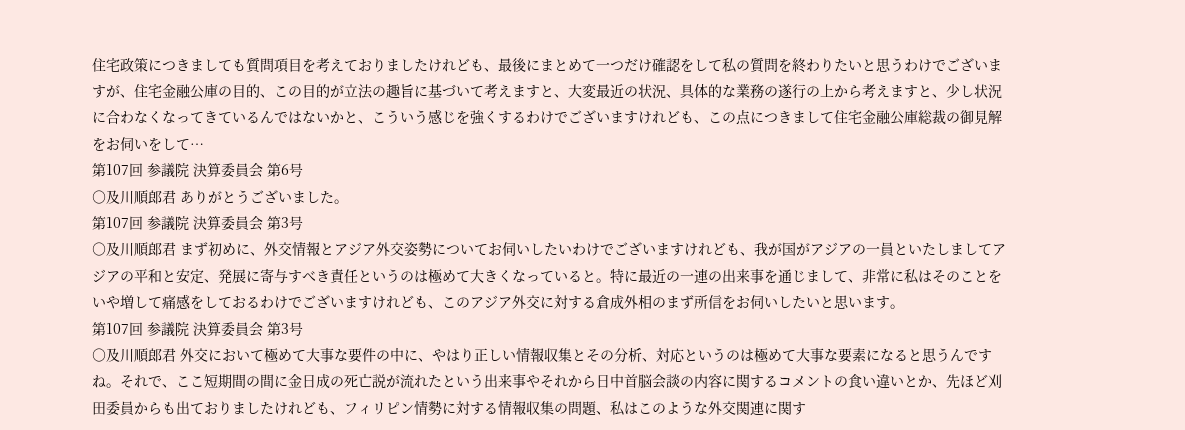住宅政策につきましても質問項目を考えておりましたけれども、最後にまとめて一つだけ確認をして私の質問を終わりたいと思うわけでございますが、住宅金融公庫の目的、この目的が立法の趣旨に基づいて考えますと、大変最近の状況、具体的な業務の遂行の上から考えますと、少し状況に合わなくなってきているんではないかと、こういう感じを強くするわけでございますけれども、この点につきまして住宅金融公庫総裁の御見解をお伺いをして…
第107回 参議院 決算委員会 第6号
○及川順郎君 ありがとうございました。
第107回 参議院 決算委員会 第3号
○及川順郎君 まず初めに、外交情報とアジア外交姿勢についてお伺いしたいわけでございますけれども、我が国がアジアの一員といたしましてアジアの平和と安定、発展に寄与すべき責任というのは極めて大きくなっていると。特に最近の一連の出来事を通じまして、非常に私はそのことをいや増して痛感をしておるわけでございますけれども、このアジア外交に対する倉成外相のまず所信をお伺いしたいと思います。
第107回 参議院 決算委員会 第3号
○及川順郎君 外交において極めて大事な要件の中に、やはり正しい情報収集とその分析、対応というのは極めて大事な要素になると思うんですね。それで、ここ短期間の間に金日成の死亡説が流れたという出来事やそれから日中首脳会談の内容に関するコメントの食い違いとか、先ほど刈田委員からも出ておりましたけれども、フィリピン情勢に対する情報収集の問題、私はこのような外交関連に関す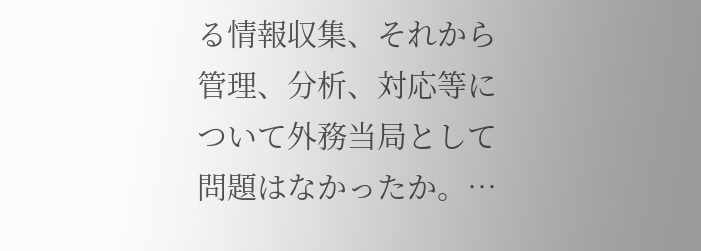る情報収集、それから管理、分析、対応等について外務当局として問題はなかったか。…